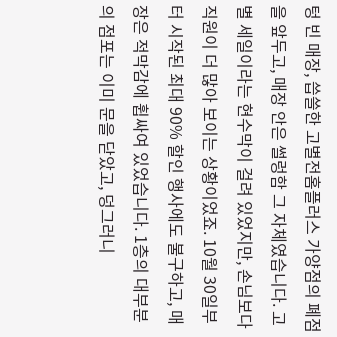텅 빈 매장, 씁쓸한 고별전홈플러스 가양점의 폐점을 앞두고, 매장 안은 썰렁함 그 자체였습니다. 고별 세일이라는 현수막이 걸려 있었지만, 손님보다 직원이 더 많아 보이는 상황이었죠. 10월 30일부터 시작된 최대 90% 할인 행사에도 불구하고, 매장은 적막감에 휩싸여 있었습니다. 1층의 대부분의 점포는 이미 문을 닫았고, 덩그러니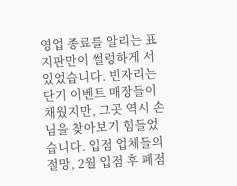영업 종료를 알리는 표지판만이 썰렁하게 서 있었습니다. 빈자리는 단기 이벤트 매장들이 채웠지만, 그곳 역시 손님을 찾아보기 힘들었습니다. 입점 업체들의 절망, 2월 입점 후 폐점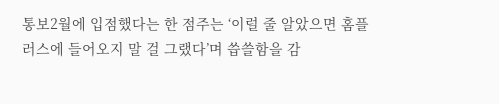통보2월에 입점했다는 한 점주는 ‘이럴 줄 알았으면 홈플러스에 들어오지 말 걸 그랬다’며 씁쓸함을 감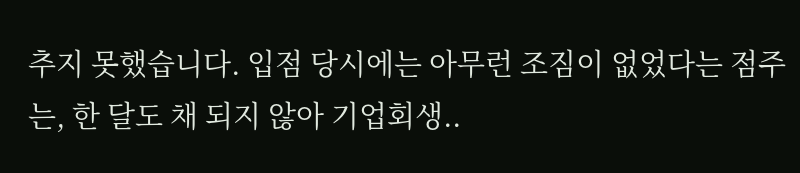추지 못했습니다. 입점 당시에는 아무런 조짐이 없었다는 점주는, 한 달도 채 되지 않아 기업회생..